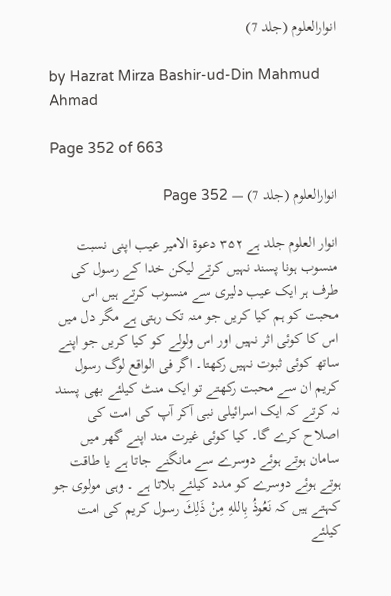انوارالعلوم (جلد 7)

by Hazrat Mirza Bashir-ud-Din Mahmud Ahmad

Page 352 of 663

انوارالعلوم (جلد 7) — Page 352

انوار العلوم جلد ہے ۳۵۲ دعوة الامير عیب اپنی نسبت منسوب ہونا پسند نہیں کرتے لیکن خدا کے رسول کی طرف ہر ایک عیب دلیری سے منسوب کرتے ہیں اس محبت کو ہم کیا کریں جو منہ تک رہتی ہے مگر دل میں اس کا کوئی اثر نہیں اور اس ولولے کو کیا کریں جو اپنے ساتھ کوئی ثبوت نہیں رکھتا۔ اگر فی الواقع لوگ رسول کریم ان سے محبت رکھتے تو ایک منٹ کیلئے بھی پسند نہ کرتے کہ ایک اسرائیلی نبی آکر آپ کی امت کی اصلاح کرے گا۔ کیا کوئی غیرت مند اپنے گھر میں سامان ہوتے ہوئے دوسرے سے مانگنے جاتا ہے یا طاقت ہوتے ہوئے دوسرے کو مدد کیلئے بلاتا ہے ۔ وہی مولوی جو کہتے ہیں کہ نَعُوذُ بِاللهِ مِنْ ذَلِكَ رسول کریم کی امت کیلئے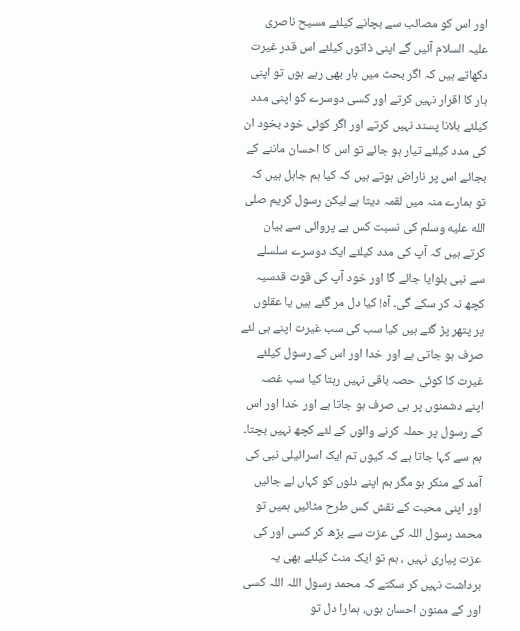اور اس کو مصائب سے بچانے کیلئے مسیح ناصری علیہ السلام آئیں گے اپنی ذاتوں کیلئے اس قدر غیرت دکھاتے ہیں کہ اگر بحث میں ہار بھی رہے ہوں تو اپنی ہار کا اقرار نہیں کرتے اور کسی دوسرے کو اپنی مدد کیلئے بلانا پسند نہیں کرتے اور اگر کوئی خود بخود ان کی مدد کیلئے تیار ہو جائے تو اس کا احسان ماننے کے بجائے اس پر ناراض ہوتے ہیں کہ کیا ہم جاہل ہیں کہ تو ہمارے منہ میں لقمہ دیتا ہے لیکن رسول کریم صلى الله عليه وسلم کی نسبت کس بے پروائی سے بیان کرتے ہیں کہ آپ کی مدد کیلئے ایک دوسرے سلسلے سے نبی بلوایا جائے گا اور خود آپ کی قوت قدسیہ کچھ نہ کر سکے گی۔ آہ! کیا دل مر گئے ہیں یا عقلوں پر پتھر پڑ گئے ہیں کیا سب کی سب غیرت اپنے ہی لئے صرف ہو جاتی ہے اور خدا اور اس کے رسول کیلئے غیرت کا کوئی حصہ باقی نہیں رہتا کیا سب غصہ اپنے دشمنوں پر ہی صرف ہو جاتا ہے اور خدا اور اس کے رسول پر حملہ کرنے والوں کے لئے کچھ نہیں بچتا۔ ہم سے کہا جاتا ہے کہ کیوں تم ایک اسرائیلی نبی کی آمد کے منکر ہو مگر ہم اپنے دلوں کو کہاں لے جائیں اور اپنی محبت کے نقش کس طرح مٹائیں ہمیں تو محمد رسول اللہ کی عزت سے بڑھ کر کسی اور کی عزت پیاری نہیں ، ہم تو ایک منٹ کیلئے بھی یہ برداشت نہیں کر سکتے کہ محمد رسول اللہ اللہ کسی اور کے ممنون احسان ہوں، ہمارا دل تو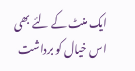ایک منٹ کے لئے بھی اس خیال کو برداشت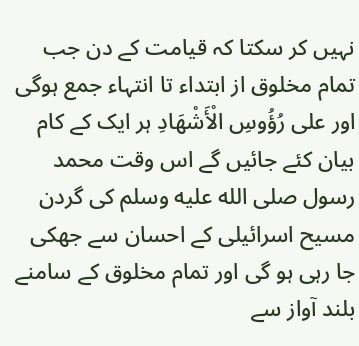نہیں کر سکتا کہ قیامت کے دن جب تمام مخلوق از ابتداء تا انتہاء جمع ہوگی اور علی رُؤُوسِ الْأَشْهَادِ ہر ایک کے کام بیان کئے جائیں گے اس وقت محمد رسول صلى الله عليه وسلم کی گردن مسیح اسرائیلی کے احسان سے جھکی جا رہی ہو گی اور تمام مخلوق کے سامنے بلند آواز سے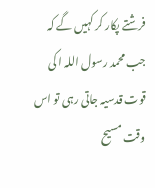فرشتے پکار کر کہیں گے کہ جب محمد رسول اللہ ا کی قوت قدسیہ جاتی رہی تو اس وقت مسیح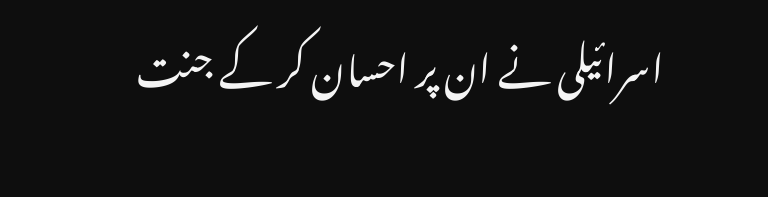اسرائیلی نے ان پر احسان کر کے جنت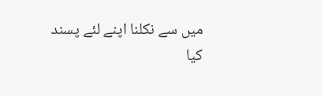میں سے نکلنا اپنے لئے پسند کیا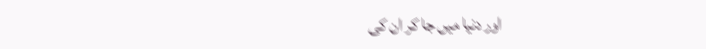اور دنیا میں جا کر ان کی